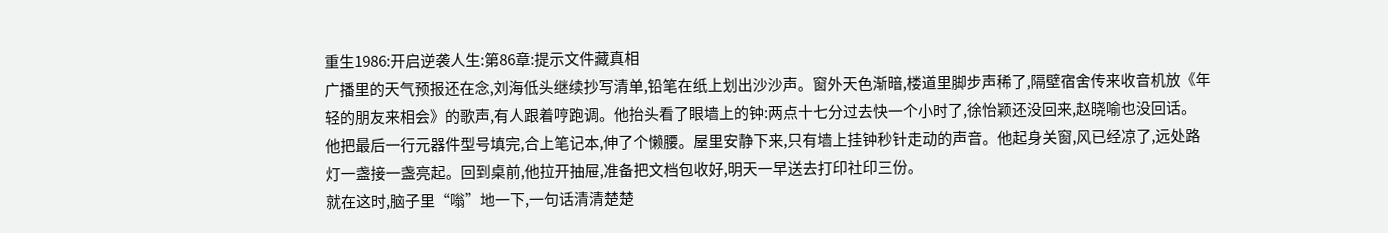重生1986:开启逆袭人生:第86章:提示文件藏真相
广播里的天气预报还在念,刘海低头继续抄写清单,铅笔在纸上划出沙沙声。窗外天色渐暗,楼道里脚步声稀了,隔壁宿舍传来收音机放《年轻的朋友来相会》的歌声,有人跟着哼跑调。他抬头看了眼墙上的钟:两点十七分过去快一个小时了,徐怡颖还没回来,赵晓喻也没回话。
他把最后一行元器件型号填完,合上笔记本,伸了个懒腰。屋里安静下来,只有墙上挂钟秒针走动的声音。他起身关窗,风已经凉了,远处路灯一盏接一盏亮起。回到桌前,他拉开抽屉,准备把文档包收好,明天一早送去打印社印三份。
就在这时,脑子里“嗡”地一下,一句话清清楚楚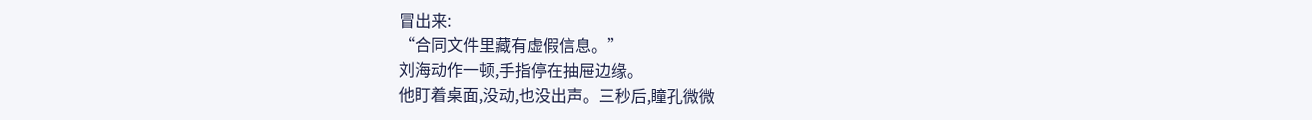冒出来:
“合同文件里藏有虚假信息。”
刘海动作一顿,手指停在抽屉边缘。
他盯着桌面,没动,也没出声。三秒后,瞳孔微微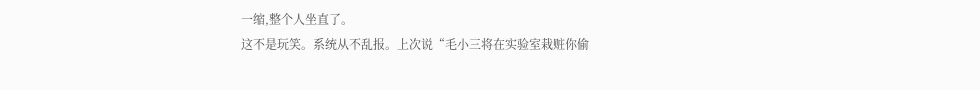一缩,整个人坐直了。
这不是玩笑。系统从不乱报。上次说“毛小三将在实验室栽赃你偷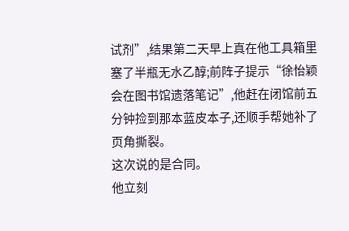试剂”,结果第二天早上真在他工具箱里塞了半瓶无水乙醇;前阵子提示“徐怡颖会在图书馆遗落笔记”,他赶在闭馆前五分钟捡到那本蓝皮本子,还顺手帮她补了页角撕裂。
这次说的是合同。
他立刻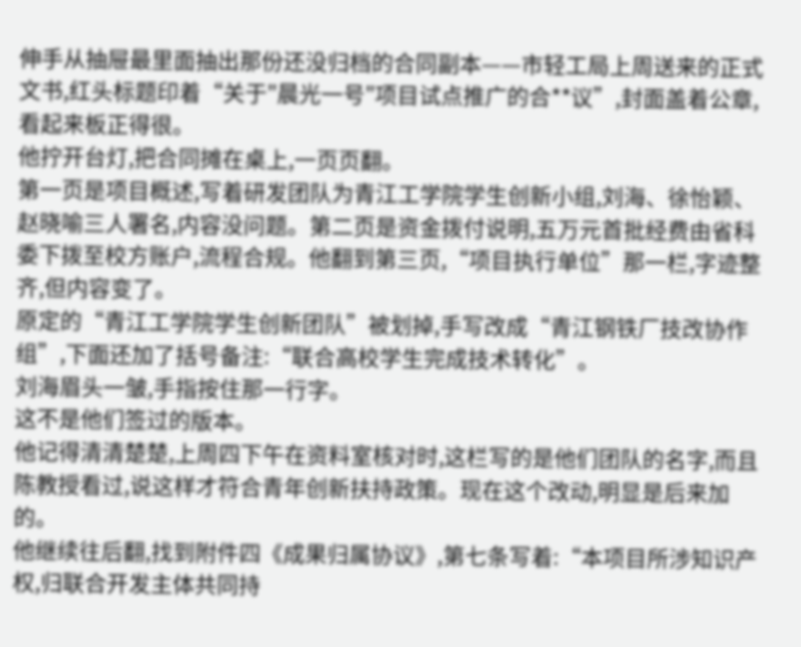伸手从抽屉最里面抽出那份还没归档的合同副本——市轻工局上周送来的正式文书,红头标题印着“关于"晨光一号"项目试点推广的合**议”,封面盖着公章,看起来板正得很。
他拧开台灯,把合同摊在桌上,一页页翻。
第一页是项目概述,写着研发团队为青江工学院学生创新小组,刘海、徐怡颖、赵晓喻三人署名,内容没问题。第二页是资金拨付说明,五万元首批经费由省科委下拨至校方账户,流程合规。他翻到第三页,“项目执行单位”那一栏,字迹整齐,但内容变了。
原定的“青江工学院学生创新团队”被划掉,手写改成“青江钢铁厂技改协作组”,下面还加了括号备注:“联合高校学生完成技术转化”。
刘海眉头一皱,手指按住那一行字。
这不是他们签过的版本。
他记得清清楚楚,上周四下午在资料室核对时,这栏写的是他们团队的名字,而且陈教授看过,说这样才符合青年创新扶持政策。现在这个改动,明显是后来加的。
他继续往后翻,找到附件四《成果归属协议》,第七条写着:“本项目所涉知识产权,归联合开发主体共同持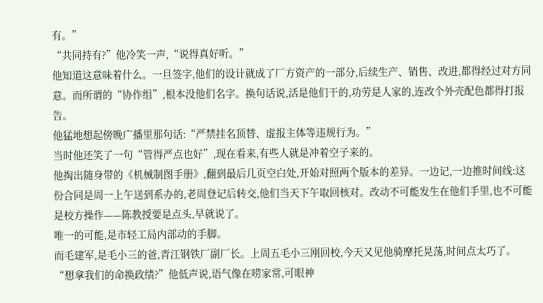有。”
“共同持有?”他冷笑一声,“说得真好听。”
他知道这意味着什么。一旦签字,他们的设计就成了厂方资产的一部分,后续生产、销售、改进,都得经过对方同意。而所谓的“协作组”,根本没他们名字。换句话说,活是他们干的,功劳是人家的,连改个外壳配色都得打报告。
他猛地想起傍晚广播里那句话:“严禁挂名顶替、虚报主体等违规行为。”
当时他还笑了一句“管得严点也好”,现在看来,有些人就是冲着空子来的。
他掏出随身带的《机械制图手册》,翻到最后几页空白处,开始对照两个版本的差异。一边记,一边推时间线:这份合同是周一上午送到系办的,老周登记后转交,他们当天下午取回核对。改动不可能发生在他们手里,也不可能是校方操作——陈教授要是点头,早就说了。
唯一的可能,是市轻工局内部动的手脚。
而毛建军,是毛小三的爸,青江钢铁厂副厂长。上周五毛小三刚回校,今天又见他骑摩托晃荡,时间点太巧了。
“想拿我们的命换政绩?”他低声说,语气像在唠家常,可眼神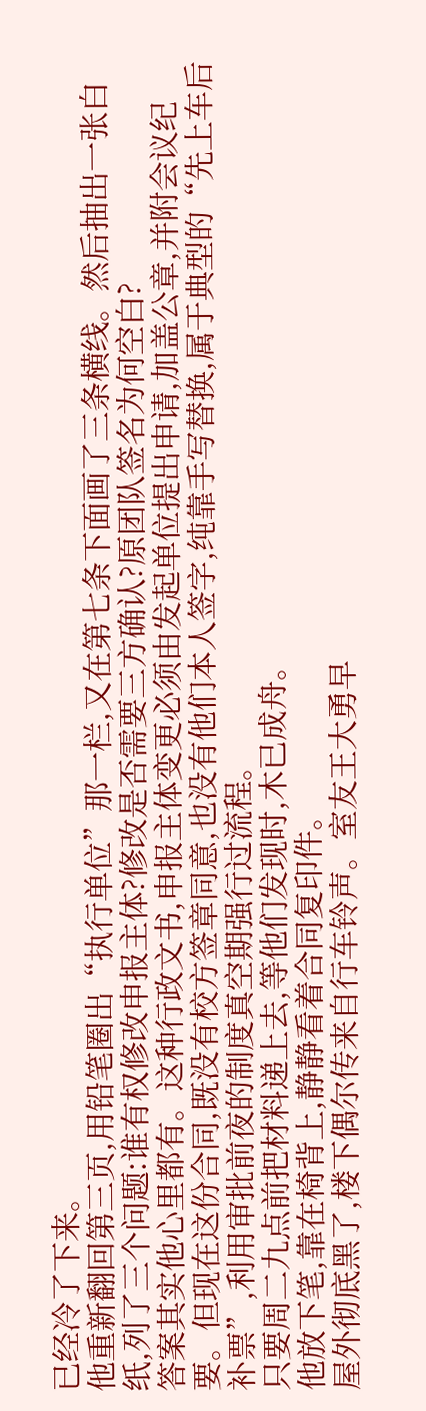已经冷了下来。
他重新翻回第三页,用铅笔圈出“执行单位”那一栏,又在第七条下面画了三条横线。然后抽出一张白纸,列了三个问题:谁有权修改申报主体?修改是否需要三方确认?原团队签名为何空白?
答案其实他心里都有。这种行政文书,申报主体变更必须由发起单位提出申请,加盖公章,并附会议纪要。但现在这份合同,既没有校方签章同意,也没有他们本人签字,纯靠手写替换,属于典型的“先上车后补票”,利用审批前夜的制度真空期强行过流程。
只要周二九点前把材料递上去,等他们发现时,木已成舟。
他放下笔,靠在椅背上,静静看着合同复印件。
屋外彻底黑了,楼下偶尔传来自行车铃声。室友王大勇早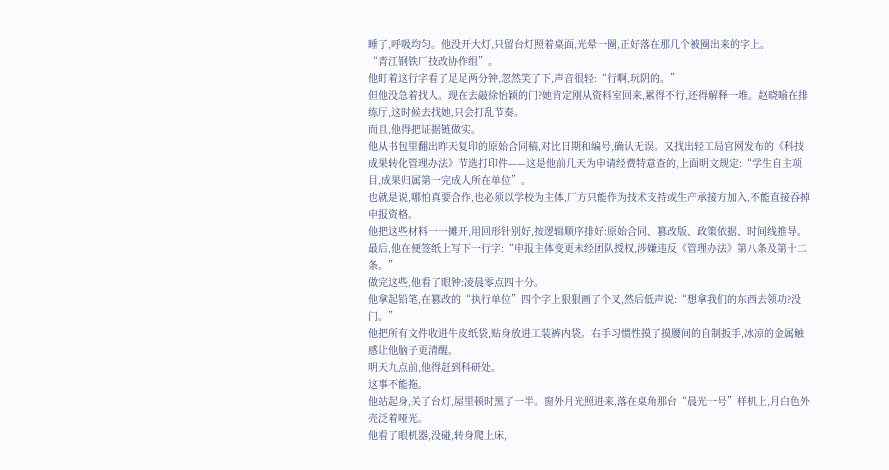睡了,呼吸均匀。他没开大灯,只留台灯照着桌面,光晕一圈,正好落在那几个被圈出来的字上。
“青江钢铁厂技改协作组”。
他盯着这行字看了足足两分钟,忽然笑了下,声音很轻:“行啊,玩阴的。”
但他没急着找人。现在去敲徐怡颖的门?她肯定刚从资料室回来,累得不行,还得解释一堆。赵晓喻在排练厅,这时候去找她,只会打乱节奏。
而且,他得把证据链做实。
他从书包里翻出昨天复印的原始合同稿,对比日期和编号,确认无误。又找出轻工局官网发布的《科技成果转化管理办法》节选打印件——这是他前几天为申请经费特意查的,上面明文规定:“学生自主项目,成果归属第一完成人所在单位”。
也就是说,哪怕真要合作,也必须以学校为主体,厂方只能作为技术支持或生产承接方加入,不能直接吞掉申报资格。
他把这些材料一一摊开,用回形针别好,按逻辑顺序排好:原始合同、篡改版、政策依据、时间线推导。
最后,他在便签纸上写下一行字:“申报主体变更未经团队授权,涉嫌违反《管理办法》第八条及第十二条。”
做完这些,他看了眼钟:凌晨零点四十分。
他拿起铅笔,在篡改的“执行单位”四个字上狠狠画了个叉,然后低声说:“想拿我们的东西去领功?没门。”
他把所有文件收进牛皮纸袋,贴身放进工装裤内袋。右手习惯性摸了摸腰间的自制扳手,冰凉的金属触感让他脑子更清醒。
明天九点前,他得赶到科研处。
这事不能拖。
他站起身,关了台灯,屋里顿时黑了一半。窗外月光照进来,落在桌角那台“晨光一号”样机上,月白色外壳泛着哑光。
他看了眼机器,没碰,转身爬上床,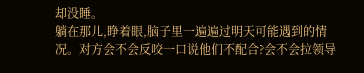却没睡。
躺在那儿,睁着眼,脑子里一遍遍过明天可能遇到的情况。对方会不会反咬一口说他们不配合?会不会拉领导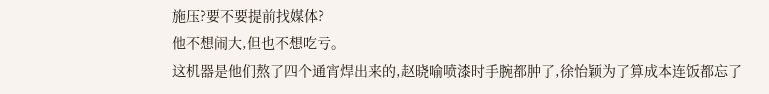施压?要不要提前找媒体?
他不想闹大,但也不想吃亏。
这机器是他们熬了四个通宵焊出来的,赵晓喻喷漆时手腕都肿了,徐怡颖为了算成本连饭都忘了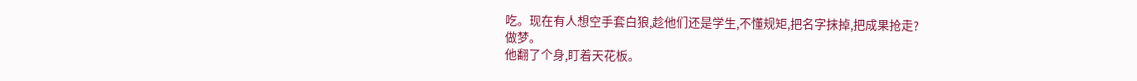吃。现在有人想空手套白狼,趁他们还是学生,不懂规矩,把名字抹掉,把成果抢走?
做梦。
他翻了个身,盯着天花板。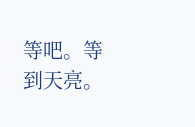等吧。等到天亮。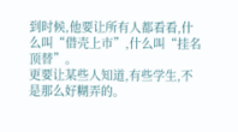到时候,他要让所有人都看看,什么叫“借壳上市”,什么叫“挂名顶替”。
更要让某些人知道,有些学生,不是那么好糊弄的。